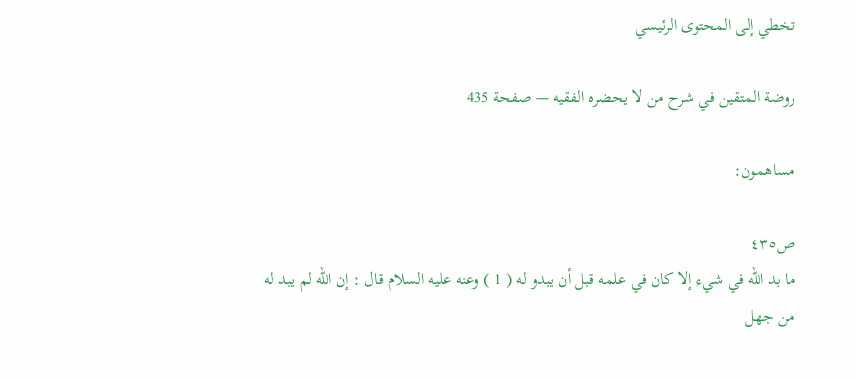تخطي إلى المحتوى الرئيسي

روضة المتقين في شرح من لا يحضره الفقيه — صفحة 435

مساهمون:

ص٤٣٥
ما بد الله في شيء إلا كان في علمه قبل أن يبدو له ( 1 ) وعنه عليه السلام قال : إن الله لم يبد له من جهل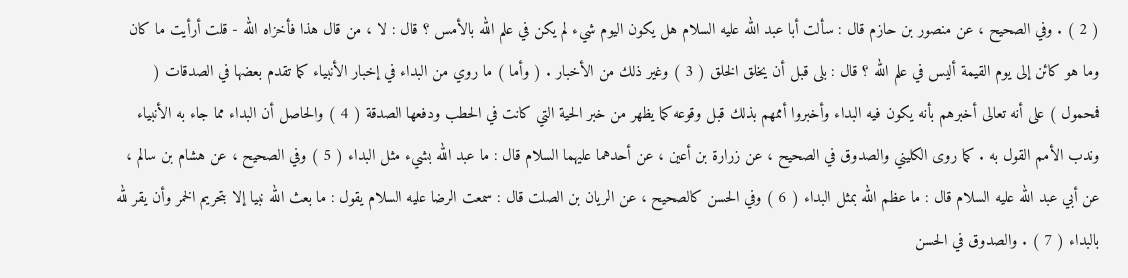( 2 ) . وفي الصحيح ، عن منصور بن حازم قال : سألت أبا عبد الله عليه السلام هل يكون اليوم شيء لم يكن في علم الله بالأمس ؟ قال : لا ، من قال هذا فأخزاه الله - قلت أرأيت ما كان وما هو كائن إلى يوم القيمة أليس في علم الله ؟ قال : بلى قبل أن يخلق الخلق ( 3 ) وغير ذلك من الأخبار . ( وأما ) ما روي من البداء في إخبار الأنبياء كما تقدم بعضها في الصدقات ( فمحمول ) على أنه تعالى أخبرهم بأنه يكون فيه البداء وأخبروا أممهم بذلك قبل وقوعه كما يظهر من خبر الحية التي كانت في الحطب ودفعها الصدقة ( 4 ) والحاصل أن البداء مما جاء به الأنبياء وندب الأمم القول به . كما روى الكليني والصدوق في الصحيح ، عن زرارة بن أعين ، عن أحدهما عليهما السلام قال : ما عبد الله بشيء مثل البداء ( 5 ) وفي الصحيح ، عن هشام بن سالم ، عن أبي عبد الله عليه السلام قال : ما عظم الله بمثل البداء ( 6 ) وفي الحسن كالصحيح ، عن الريان بن الصلت قال : سمعت الرضا عليه السلام يقول : ما بعث الله نبيا إلا بتحريم الخمر وأن يقر لله بالبداء ( 7 ) . والصدوق في الحسن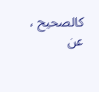كالصحيح ، عن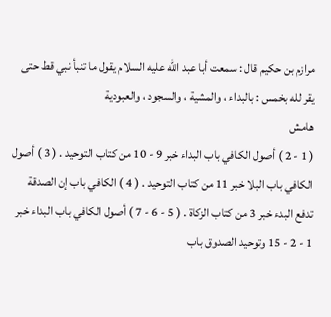مرازم بن حكيم قال : سمعت أبا عبد الله عليه السلام يقول ما تنبأ نبي قط حتى يقر لله بخمس : بالبداء ، والمشية ، والسجود ، والعبودية
هامش
( 1 - 2 ) أصول الكافي باب البداء خبر 9 - 10 من كتاب التوحيد . ( 3 ) أصول الكافي باب البلا خبر 11 من كتاب التوحيد . ( 4 ) الكافي باب إن الصدقة تدفع البدء خبر 3 من كتاب الزكاة . ( 5 - 6 - 7 ) أصول الكافي باب البداء خبر 1 - 2 - 15 وتوحيد الصدوق باب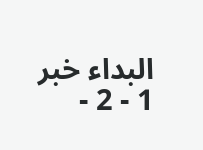البداء خبر 1 - 2 -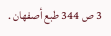3 ص 344 طبع أصفهان .